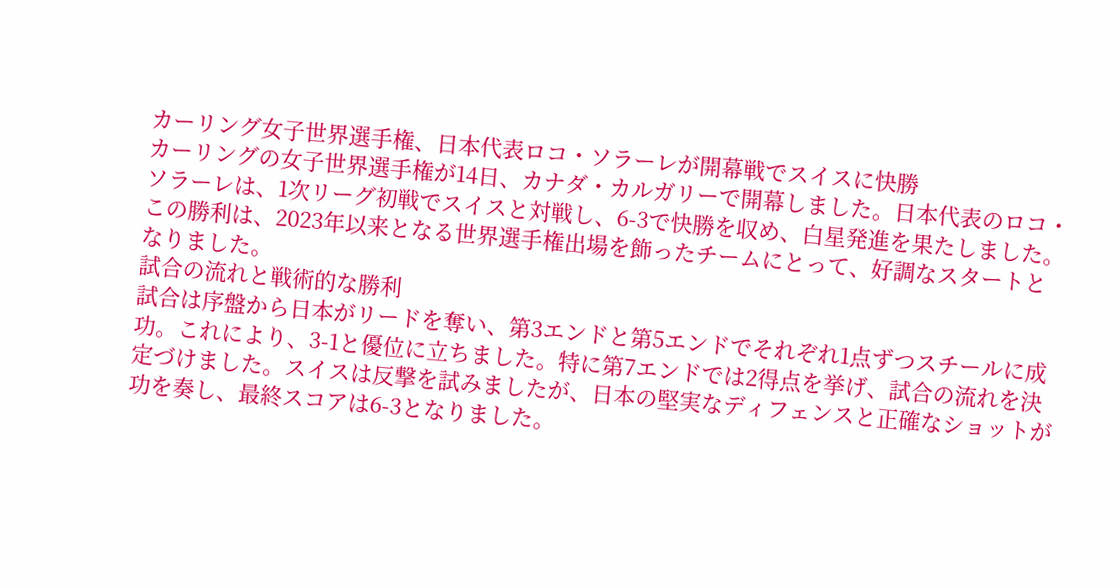カーリング女子世界選手権、日本代表ロコ・ソラーレが開幕戦でスイスに快勝
カーリングの女子世界選手権が14日、カナダ・カルガリーで開幕しました。日本代表のロコ・ソラーレは、1次リーグ初戦でスイスと対戦し、6-3で快勝を収め、白星発進を果たしました。この勝利は、2023年以来となる世界選手権出場を飾ったチームにとって、好調なスタートとなりました。
試合の流れと戦術的な勝利
試合は序盤から日本がリードを奪い、第3エンドと第5エンドでそれぞれ1点ずつスチールに成功。これにより、3-1と優位に立ちました。特に第7エンドでは2得点を挙げ、試合の流れを決定づけました。スイスは反撃を試みましたが、日本の堅実なディフェンスと正確なショットが功を奏し、最終スコアは6-3となりました。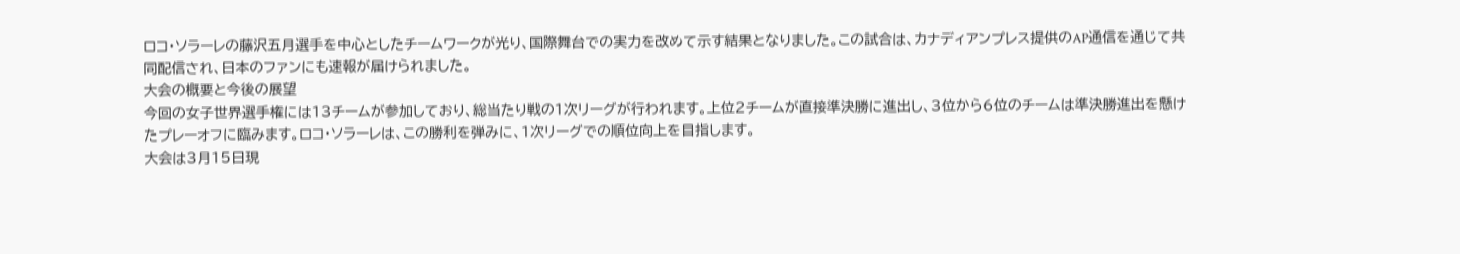ロコ・ソラーレの藤沢五月選手を中心としたチームワークが光り、国際舞台での実力を改めて示す結果となりました。この試合は、カナディアンプレス提供のAP通信を通じて共同配信され、日本のファンにも速報が届けられました。
大会の概要と今後の展望
今回の女子世界選手権には13チームが参加しており、総当たり戦の1次リーグが行われます。上位2チームが直接準決勝に進出し、3位から6位のチームは準決勝進出を懸けたプレーオフに臨みます。ロコ・ソラーレは、この勝利を弾みに、1次リーグでの順位向上を目指します。
大会は3月15日現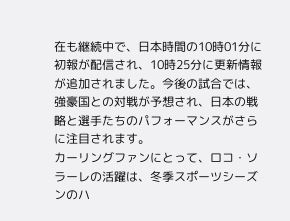在も継続中で、日本時間の10時01分に初報が配信され、10時25分に更新情報が追加されました。今後の試合では、強豪国との対戦が予想され、日本の戦略と選手たちのパフォーマンスがさらに注目されます。
カーリングファンにとって、ロコ・ソラーレの活躍は、冬季スポーツシーズンのハ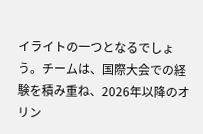イライトの一つとなるでしょう。チームは、国際大会での経験を積み重ね、2026年以降のオリン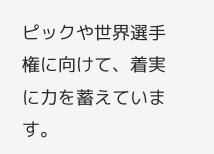ピックや世界選手権に向けて、着実に力を蓄えています。